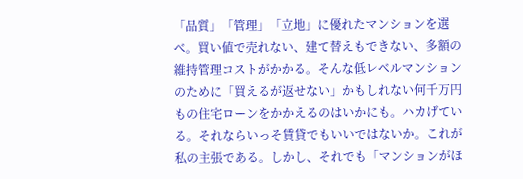「品質」「管理」「立地」に優れたマンションを選べ。買い値で売れない、建て替えもできない、多額の維持管理コストがかかる。そんな低レベルマンションのために「買えるが返せない」かもしれない何千万円もの住宅ローンをかかえるのはいかにも。ハカげている。それならいっそ賃貸でもいいではないか。これが私の主張である。しかし、それでも「マンションがほ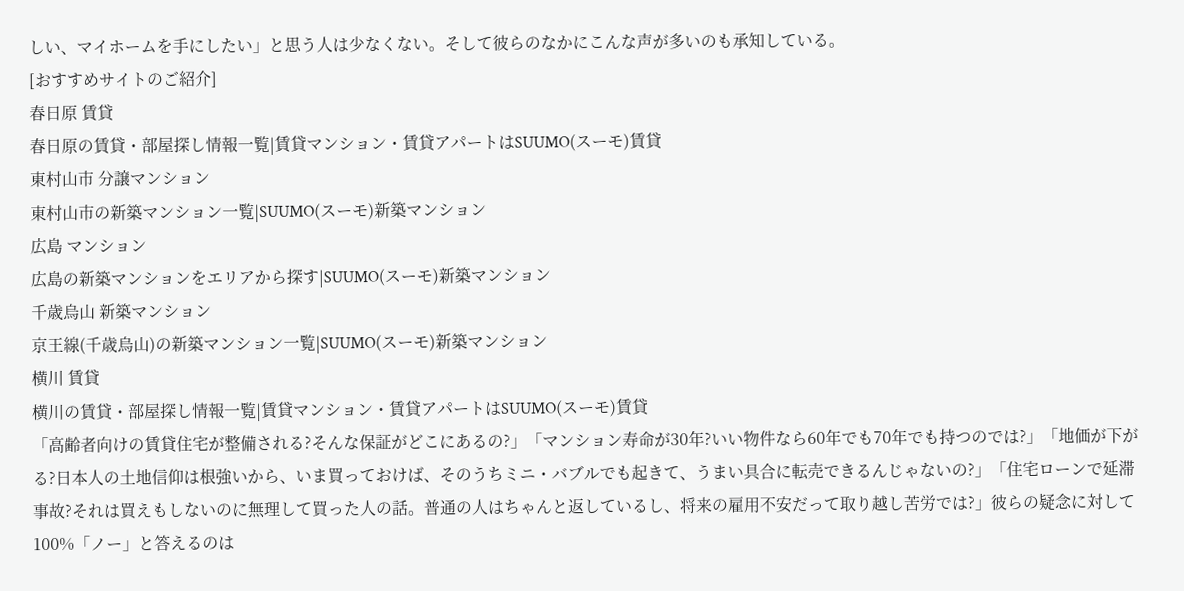しい、マイホームを手にしたい」と思う人は少なくない。そして彼らのなかにこんな声が多いのも承知している。
[おすすめサイトのご紹介]
春日原 賃貸
春日原の賃貸・部屋探し情報一覧|賃貸マンション・賃貸アパートはSUUMO(スーモ)賃貸
東村山市 分譲マンション
東村山市の新築マンション一覧|SUUMO(スーモ)新築マンション
広島 マンション
広島の新築マンションをエリアから探す|SUUMO(スーモ)新築マンション
千歳烏山 新築マンション
京王線(千歳烏山)の新築マンション一覧|SUUMO(スーモ)新築マンション
横川 賃貸
横川の賃貸・部屋探し情報一覧|賃貸マンション・賃貸アパートはSUUMO(スーモ)賃貸
「高齢者向けの賃貸住宅が整備される?そんな保証がどこにあるの?」「マンション寿命が30年?いい物件なら60年でも70年でも持つのでは?」「地価が下がる?日本人の土地信仰は根強いから、いま買っておけば、そのうちミニ・バブルでも起きて、うまい具合に転売できるんじゃないの?」「住宅ローンで延滞事故?それは買えもしないのに無理して買った人の話。普通の人はちゃんと返しているし、将来の雇用不安だって取り越し苦労では?」彼らの疑念に対して100%「ノー」と答えるのは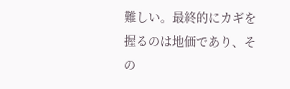難しい。最終的にカギを握るのは地価であり、その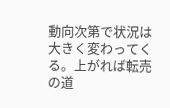動向次第で状況は大きく変わってくる。上がれば転売の道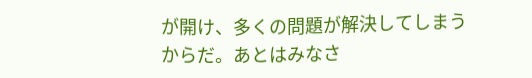が開け、多くの問題が解決してしまうからだ。あとはみなさ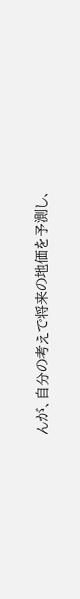んが、自分の考えで将来の地価を予測し、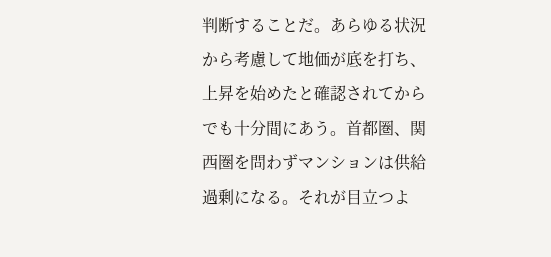判断することだ。あらゆる状況から考慮して地価が底を打ち、上昇を始めたと確認されてからでも十分間にあう。首都圏、関西圏を問わずマンションは供給過剰になる。それが目立つよ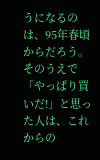うになるのは、95年春頃からだろう。そのうえで「やっぱり買いだ!」と思った人は、これからの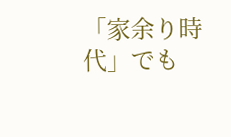「家余り時代」でも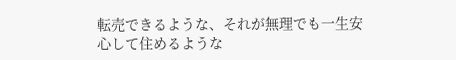転売できるような、それが無理でも一生安心して住めるような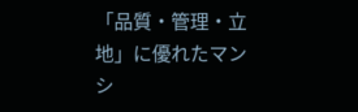「品質・管理・立地」に優れたマンシ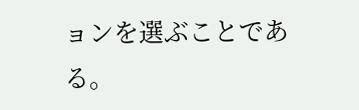ョンを選ぶことである。